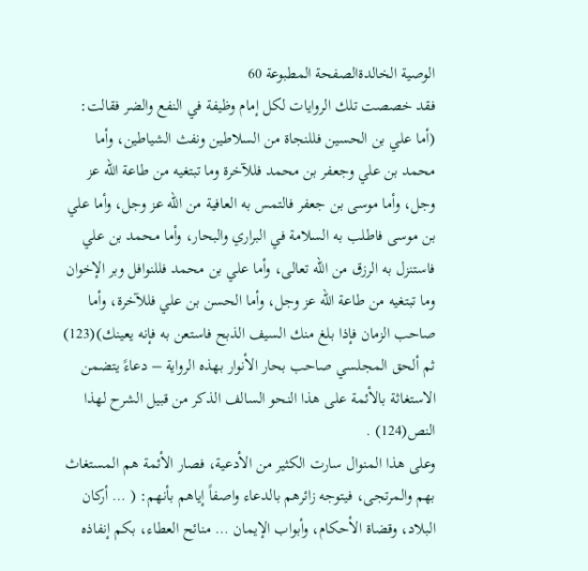الوصية الخالدةالصفحة المطبوعة 60
فقد خصصت تلك الروايات لكل إمام وظيفة في النفع والضر فقالت: (أما علي بن الحسين فللنجاة من السلاطين ونفث الشياطين، وأما محمد بن علي وجعفر بن محمد فللآخرة وما تبتغيه من طاعة الله عز وجل، وأما موسى بن جعفر فالتمس به العافية من الله عز وجل، وأما علي بن موسى فاطلب به السلامة في البراري والبحار، وأما محمد بن علي فاستنزل به الرزق من الله تعالى، وأما علي بن محمد فللنوافل وبر الإخوان وما تبتغيه من طاعة الله عز وجل، وأما الحسن بن علي فللآخرة، وأما صاحب الزمان فإذا بلغ منك السيف الذبح فاستعن به فإنه يعينك)(123) ثم ألحق المجلسي صاحب بحار الأنوار بهذه الرواية – دعاءً يتضمن الاستغاثة بالأئمة على هذا النحو السالف الذكر من قبيل الشرح لهذا النص(124) .
وعلى هذا المنوال سارت الكثير من الأدعية، فصار الأئمة هم المستغاث بهم والمرتجى، فيتوجه زائرهم بالدعاء واصفاً إياهم بأنهم: ( … أركان البلاد، وقضاة الأحكام، وأبواب الإيمان … منائح العطاء، بكم إنفاذه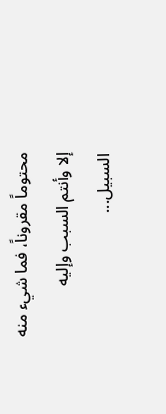محتوماً مقروناً، فما شيء منه إلا وأنتم السبب وإليه السبيل...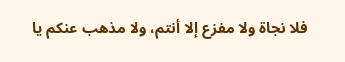فلا نجاة ولا مفزع إلا أنتم، ولا مذهب عنكم يا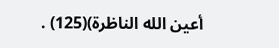أعين الله الناظرة)(125) .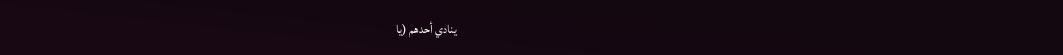ينادي أحدهم (يا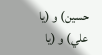حسين) و (يا علي) و (يا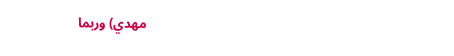مهدي) وربما